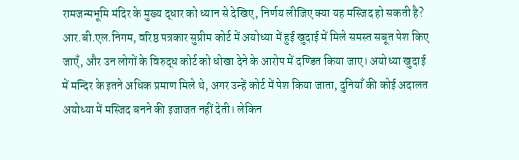रामजन्मभूमि मंदिर के मुख्य द्धार को ध्यान से देखिए, निर्णय लीजिए क्या यह मस्जिद हो सकती है? आर.बी.एल.निगम, वरिष्ठ पत्रकार सुप्रीम कोर्ट में अयोध्या में हुई खुदाई में मिले समस्त सबूत पेश किए जाएँ, और उन लोगों के विरुद्ध कोर्ट को धोखा देने के आरोप में दण्डित किया जाए। अयोध्या खुदाई में मन्दिर के इतने अधिक प्रमाण मिले थे, अगर उन्हें कोर्ट में पेश किया जाता, दुनियाँ की कोई अदालत अयोध्या में मस्जिद बनने की इजाजत नहीं देती। लेकिन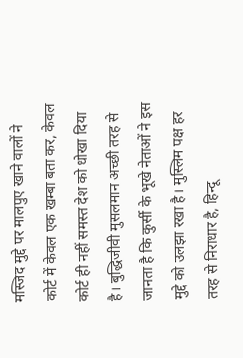मस्जिद मुद्दे पर मालपुए खाने वालों ने कोर्ट में केवल एक खम्बा बता कर, केवल कोर्ट ही नहीं समस्त देश को धोखा दिया है। बुद्धिजीवी मुसलमान अच्छी तरह से जानता है कि कुर्सी के भूखे नेताओं ने इस मुद्दे को उलझा रखा है। मुस्लिम पक्ष हर तरह से निराधार है, हिन्दू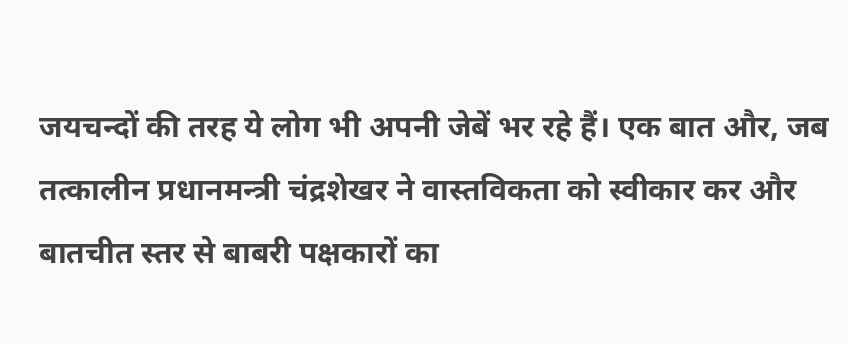जयचन्दों की तरह ये लोग भी अपनी जेबें भर रहे हैं। एक बात और, जब तत्कालीन प्रधानमन्त्री चंद्रशेखर ने वास्तविकता को स्वीकार कर और बातचीत स्तर से बाबरी पक्षकारों का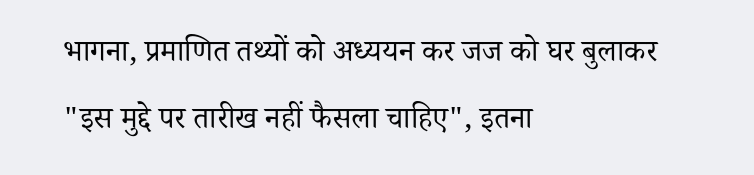भागना, प्रमाणित तथ्यों को अध्ययन कर जज को घर बुलाकर "इस मुद्दे पर तारीख नहीं फैसला चाहिए", इतना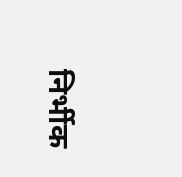निर्भीक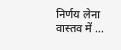निर्णय लेना वास्तव में ...